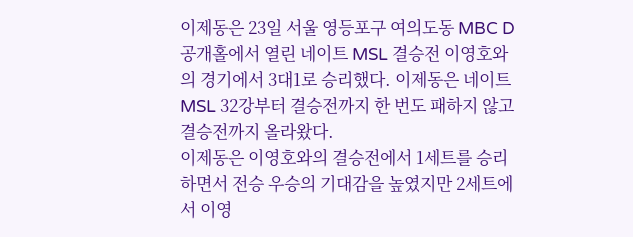이제동은 23일 서울 영등포구 여의도동 MBC D 공개홀에서 열린 네이트 MSL 결승전 이영호와의 경기에서 3대1로 승리했다. 이제동은 네이트 MSL 32강부터 결승전까지 한 번도 패하지 않고 결승전까지 올라왔다.
이제동은 이영호와의 결승전에서 1세트를 승리하면서 전승 우승의 기대감을 높였지만 2세트에서 이영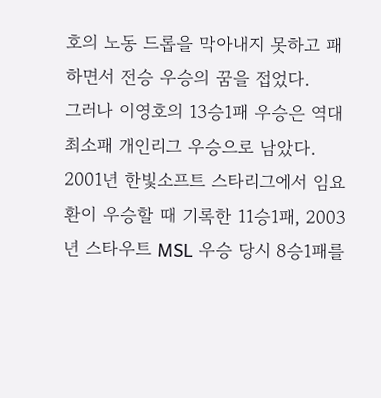호의 노동 드롭을 막아내지 못하고 패하면서 전승 우승의 꿈을 접었다.
그러나 이영호의 13승1패 우승은 역대 최소패 개인리그 우승으로 남았다. 2001년 한빛소프트 스타리그에서 임요환이 우승할 때 기록한 11승1패, 2003년 스타우트 MSL 우승 당시 8승1패를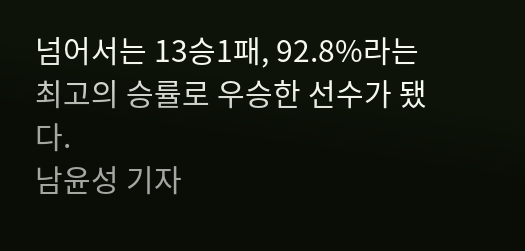넘어서는 13승1패, 92.8%라는 최고의 승률로 우승한 선수가 됐다.
남윤성 기자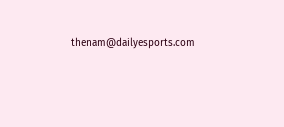thenam@dailyesports.com